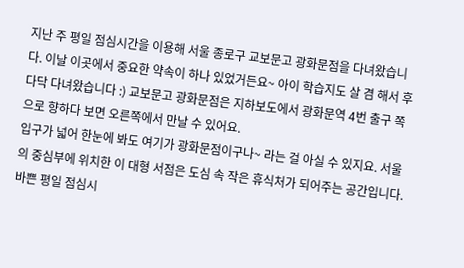지난 주 평일 점심시간을 이용해 서울 종로구 교보문고 광화문점을 다녀왔습니다. 이날 이곳에서 중요한 약속이 하나 있었거든요~ 아이 학습지도 살 겸 해서 후다닥 다녀왔습니다 :) 교보문고 광화문점은 지하보도에서 광화문역 4번 출구 쪽으로 향하다 보면 오른쪽에서 만날 수 있어요.
입구가 넓어 한눈에 봐도 여기가 광화문점이구나~ 라는 걸 아실 수 있지요. 서울의 중심부에 위치한 이 대형 서점은 도심 속 작은 휴식처가 되어주는 공간입니다.
바쁜 평일 점심시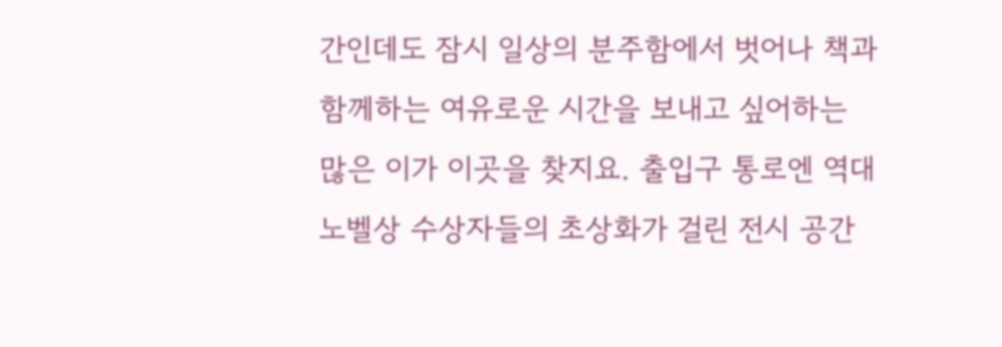간인데도 잠시 일상의 분주함에서 벗어나 책과 함께하는 여유로운 시간을 보내고 싶어하는 많은 이가 이곳을 찾지요. 출입구 통로엔 역대 노벨상 수상자들의 초상화가 걸린 전시 공간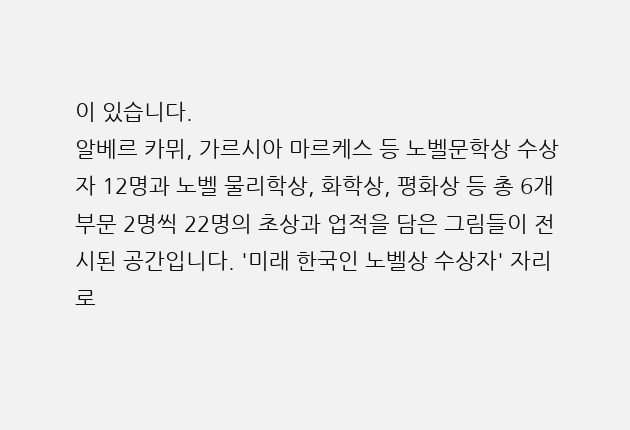이 있습니다.
알베르 카뮈, 가르시아 마르케스 등 노벨문학상 수상자 12명과 노벨 물리학상, 화학상, 평화상 등 총 6개 부문 2명씩 22명의 초상과 업적을 담은 그림들이 전시된 공간입니다. '미래 한국인 노벨상 수상자' 자리로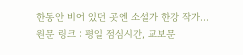한동안 비어 있던 곳엔 소설가 한강 작가...
원문 링크 : 평일 점심시간, 교보문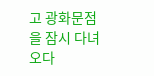고 광화문점을 잠시 다녀오다